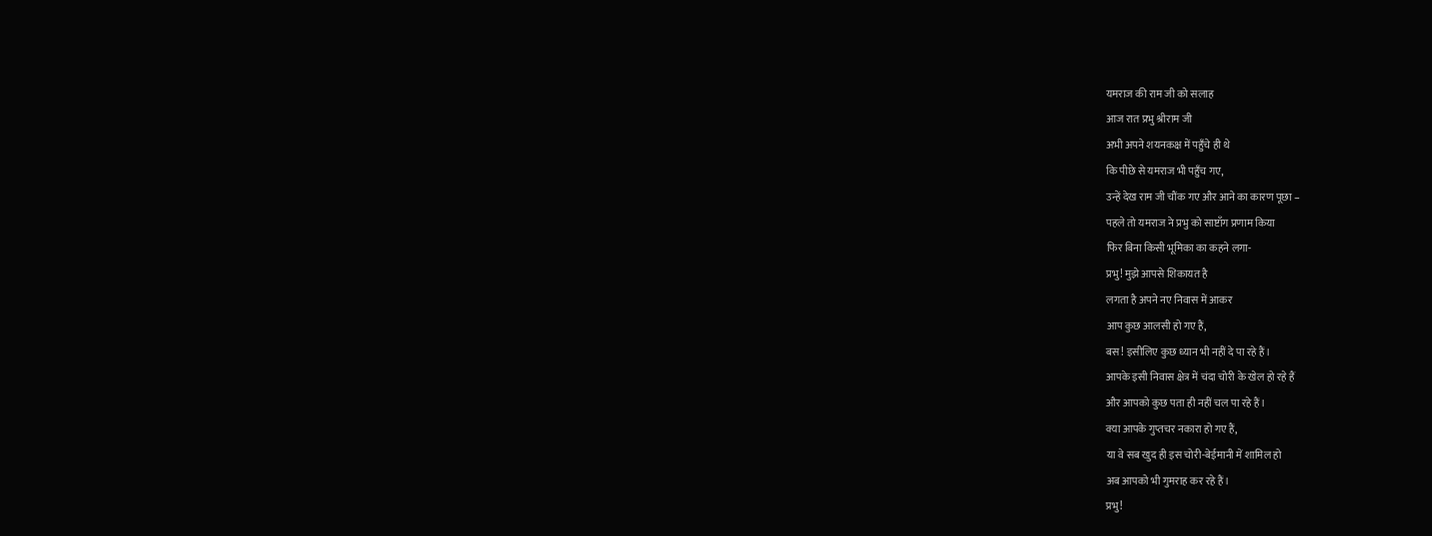यमराज की राम जी को सलाह
आज रात प्रभु श्रीराम जी
अभी अपने शयनकक्ष में पहुँचे ही थे
कि पीछे से यमराज भी पहुँच गए,
उन्हें देख राम जी चौंक गए और आने का कारण पूछा –
पहले तो यमराज ने प्रभु को साष्टाँग प्रणाम किया
फिर बिना किसी भूमिका का कहने लगा-
प्रभु! मुझे आपसे शिकायत है
लगता है अपने नए निवास में आकर
आप कुछ आलसी हो गए हैं,
बस! इसीलिए कुछ ध्यान भी नहीं दे पा रहे हैं।
आपके इसी निवास क्षेत्र में चंदा चोरी के खेल हो रहे हैं
और आपको कुछ पता ही नहीं चल पा रहे हैं।
क्या आपके गुप्तचर नकारा हो गए हैं,
या वे सब खुद ही इस चोरी-बेईमानी में शामिल हो
अब आपको भी गुमराह कर रहे हैं।
प्रभु!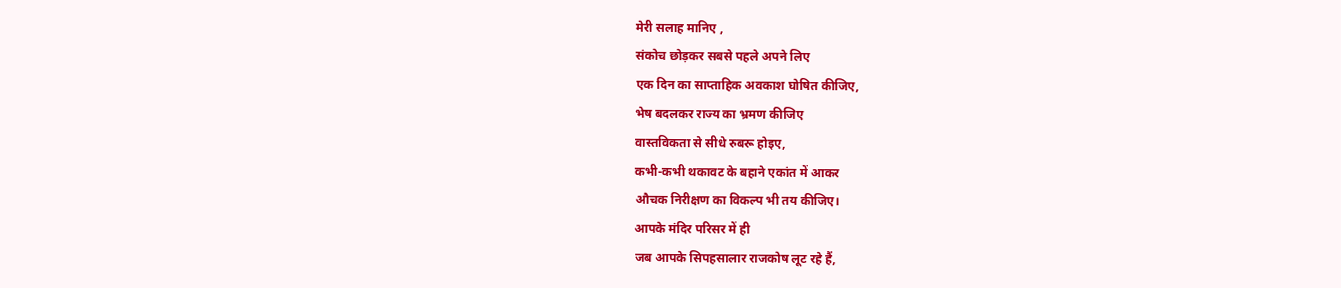मेरी सलाह मानिए ,
संकोच छोड़कर सबसे पहले अपने लिए
एक दिन का साप्ताहिक अवकाश घोषित कीजिए,
भेष बदलकर राज्य का भ्रमण कीजिए
वास्तविकता से सीधे रुबरू होइए,
कभी-कभी थकावट के बहाने एकांत में आकर
औचक निरीक्षण का विकल्प भी तय कीजिए।
आपके मंदिर परिसर में ही
जब आपके सिपहसालार राजकोष लूट रहे हैं,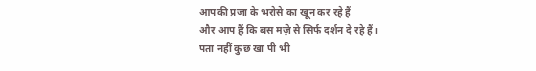आपकी प्रजा के भरोसे का खून कर रहे हैं
और आप हैं कि बस मज़े से सिर्फ दर्शन दे रहे हैं।
पता नहीं कुछ खा पी भी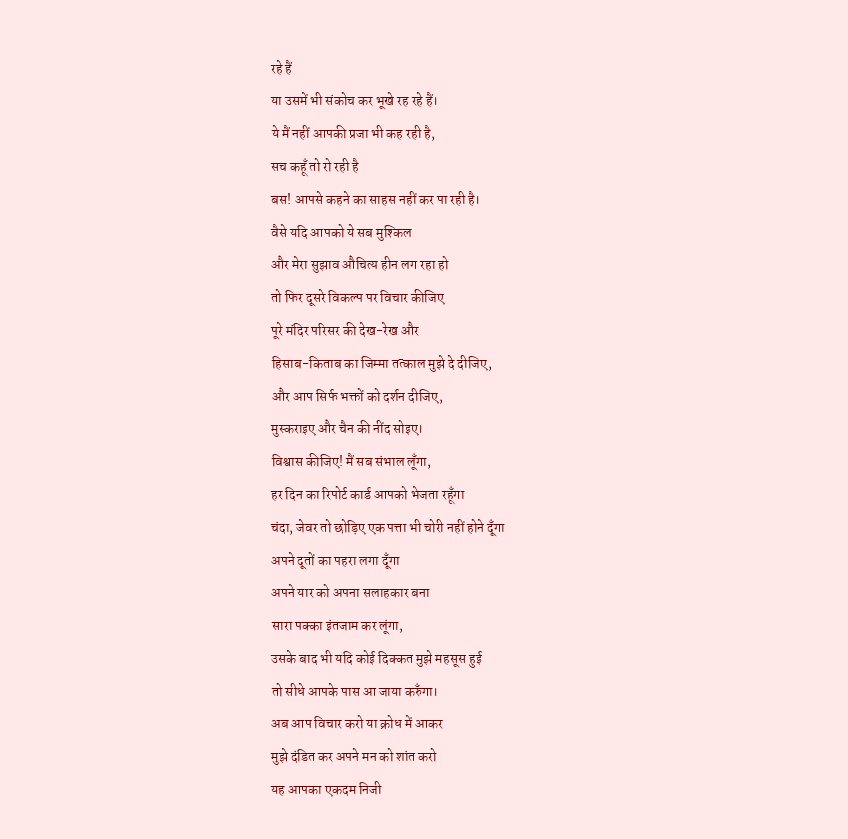रहे हैं
या उसमें भी संकोच कर भूखे रह रहे हैं।
ये मैं नहीं आपकी प्रजा भी कह रही है,
सच कहूँ तो रो रही है
बस! आपसे कहने का साहस नहीं कर पा रही है।
वैसे यदि आपको ये सब मुश्किल
और मेरा सुझाव औचित्य हीन लग रहा हो
तो फिर दूसरे विकल्प पर विचार कीजिए
पूरे मंदिर परिसर की देख-रेख और
हिसाब-किताब का जिम्मा तत्काल मुझे दे दीजिए,
और आप सिर्फ भक्तों को दर्शन दीजिए,
मुस्कराइए और चैन की नींद सोइए।
विश्वास कीजिए! मैं सब संभाल लूँगा,
हर दिन का रिपोर्ट कार्ड आपको भेजता रहूँगा
चंदा, जेवर तो छोड़िए एक पत्ता भी चोरी नहीं होने दूँगा
अपने दूतों का पहरा लगा दूँगा
अपने यार को अपना सलाहकार बना
सारा पक्का इंतजाम कर लूंगा,
उसके बाद भी यदि कोई दिक्कत मुझे महसूस हुई
तो सीधे आपके पास आ जाया करुँगा।
अब आप विचार करो या क्रोध में आकर
मुझे दंडित कर अपने मन को शांत करो
यह आपका एकदम निजी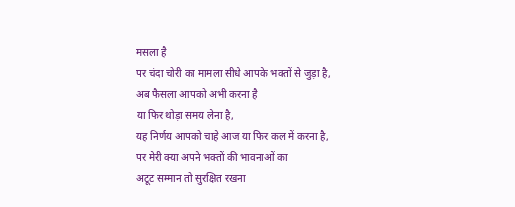मसला है
पर चंदा चोरी का मामला सीधे आपके भक्तों से जुड़ा है,
अब फैसला आपको अभी करना है
या फिर थोड़ा समय लेना है,
यह निर्णय आपको चाहे आज या फिर कल में करना है,
पर मेरी क्या अपने भक्तों की भावनाओं का
अटूट सम्मान तो सुरक्षित रखना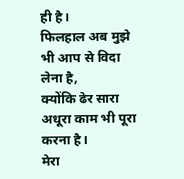ही है।
फिलहाल अब मुझे भी आप से विदा लेना है,
क्योंकि ढेर सारा अधूरा काम भी पूरा करना है।
मेरा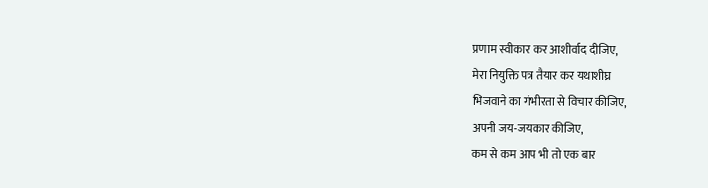प्रणाम स्वीकार कर आशीर्वाद दीजिए,
मेरा नियुक्ति पत्र तैयार कर यथाशीघ्र
भिजवाने का गंभीरता से विचार कीजिए,
अपनी जय-जयकार कीजिए,
कम से कम आप भी तो एक बार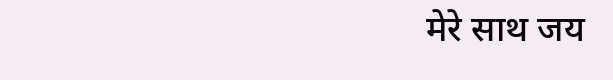मेरे साथ जय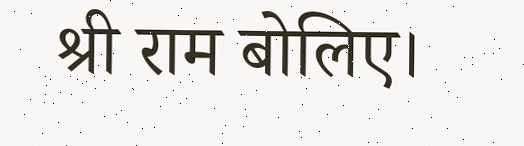श्री राम बोलिए।